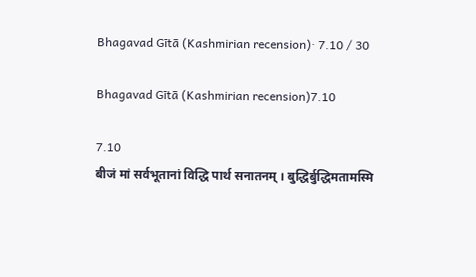Bhagavad Gītā (Kashmirian recension)· 7.10 / 30

Bhagavad Gītā (Kashmirian recension)7.10

7.10
बीजं मां सर्वभूतानां विद्धि पार्थ सनातनम् । बुद्धिर्बुद्धिमतामस्मि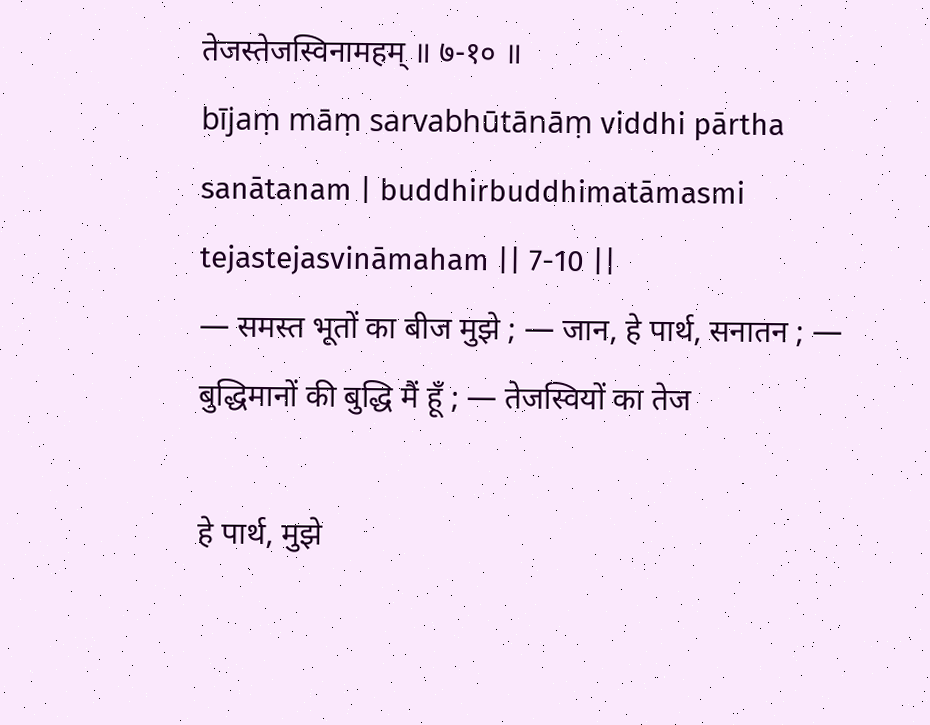तेजस्तेजस्विनामहम् ॥ ७-१० ॥
bījaṃ māṃ sarvabhūtānāṃ viddhi pārtha sanātanam | buddhirbuddhimatāmasmi tejastejasvināmaham || 7-10 ||
— समस्त भूतों का बीज मुझे ; — जान, हे पार्थ, सनातन ; — बुद्धिमानों की बुद्धि मैं हूँ ; — तेजस्वियों का तेज

हे पार्थ, मुझे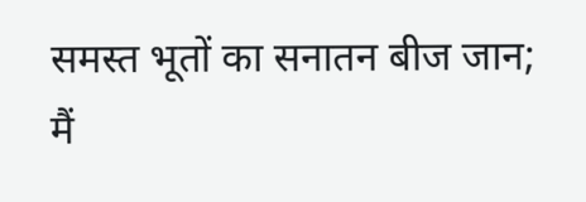समस्त भूतों का सनातन बीज जान; मैं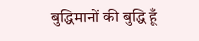बुद्धिमानों की बुद्धि हूँ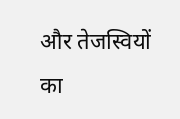और तेजस्वियों का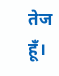तेज हूँ।